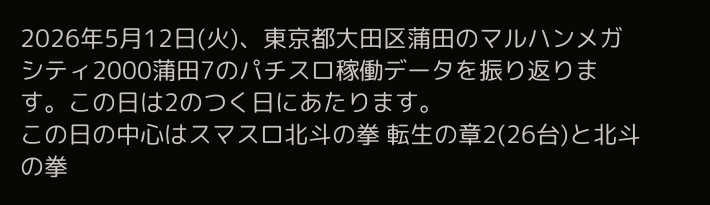2026年5月12日(火)、東京都大田区蒲田のマルハンメガシティ2000蒲田7のパチスロ稼働データを振り返ります。この日は2のつく日にあたります。
この日の中心はスマスロ北斗の拳 転生の章2(26台)と北斗の拳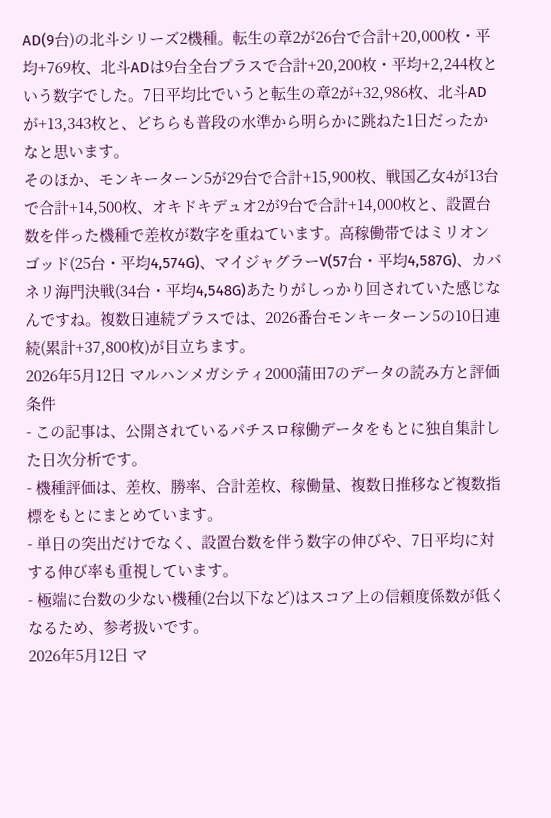AD(9台)の北斗シリーズ2機種。転生の章2が26台で合計+20,000枚・平均+769枚、北斗ADは9台全台プラスで合計+20,200枚・平均+2,244枚という数字でした。7日平均比でいうと転生の章2が+32,986枚、北斗ADが+13,343枚と、どちらも普段の水準から明らかに跳ねた1日だったかなと思います。
そのほか、モンキーターン5が29台で合計+15,900枚、戦国乙女4が13台で合計+14,500枚、オキドキデュオ2が9台で合計+14,000枚と、設置台数を伴った機種で差枚が数字を重ねています。高稼働帯ではミリオンゴッド(25台・平均4,574G)、マイジャグラーV(57台・平均4,587G)、カバネリ海門決戦(34台・平均4,548G)あたりがしっかり回されていた感じなんですね。複数日連続プラスでは、2026番台モンキーターン5の10日連続(累計+37,800枚)が目立ちます。
2026年5月12日 マルハンメガシティ2000蒲田7のデータの読み方と評価条件
- この記事は、公開されているパチスロ稼働データをもとに独自集計した日次分析です。
- 機種評価は、差枚、勝率、合計差枚、稼働量、複数日推移など複数指標をもとにまとめています。
- 単日の突出だけでなく、設置台数を伴う数字の伸びや、7日平均に対する伸び率も重視しています。
- 極端に台数の少ない機種(2台以下など)はスコア上の信頼度係数が低くなるため、参考扱いです。
2026年5月12日 マ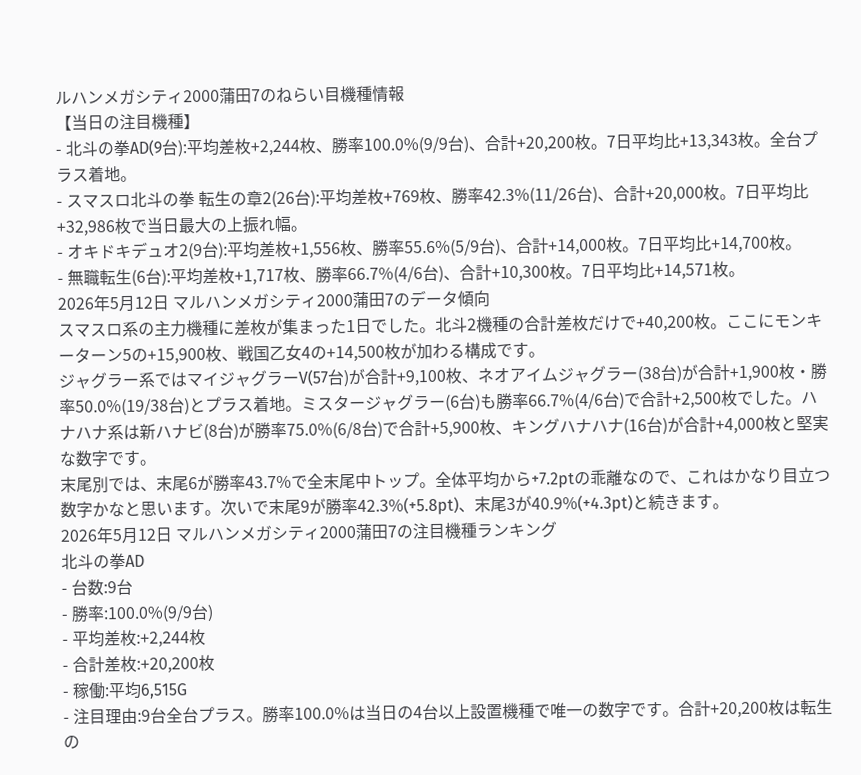ルハンメガシティ2000蒲田7のねらい目機種情報
【当日の注目機種】
- 北斗の拳AD(9台):平均差枚+2,244枚、勝率100.0%(9/9台)、合計+20,200枚。7日平均比+13,343枚。全台プラス着地。
- スマスロ北斗の拳 転生の章2(26台):平均差枚+769枚、勝率42.3%(11/26台)、合計+20,000枚。7日平均比+32,986枚で当日最大の上振れ幅。
- オキドキデュオ2(9台):平均差枚+1,556枚、勝率55.6%(5/9台)、合計+14,000枚。7日平均比+14,700枚。
- 無職転生(6台):平均差枚+1,717枚、勝率66.7%(4/6台)、合計+10,300枚。7日平均比+14,571枚。
2026年5月12日 マルハンメガシティ2000蒲田7のデータ傾向
スマスロ系の主力機種に差枚が集まった1日でした。北斗2機種の合計差枚だけで+40,200枚。ここにモンキーターン5の+15,900枚、戦国乙女4の+14,500枚が加わる構成です。
ジャグラー系ではマイジャグラーV(57台)が合計+9,100枚、ネオアイムジャグラー(38台)が合計+1,900枚・勝率50.0%(19/38台)とプラス着地。ミスタージャグラー(6台)も勝率66.7%(4/6台)で合計+2,500枚でした。ハナハナ系は新ハナビ(8台)が勝率75.0%(6/8台)で合計+5,900枚、キングハナハナ(16台)が合計+4,000枚と堅実な数字です。
末尾別では、末尾6が勝率43.7%で全末尾中トップ。全体平均から+7.2ptの乖離なので、これはかなり目立つ数字かなと思います。次いで末尾9が勝率42.3%(+5.8pt)、末尾3が40.9%(+4.3pt)と続きます。
2026年5月12日 マルハンメガシティ2000蒲田7の注目機種ランキング
北斗の拳AD
- 台数:9台
- 勝率:100.0%(9/9台)
- 平均差枚:+2,244枚
- 合計差枚:+20,200枚
- 稼働:平均6,515G
- 注目理由:9台全台プラス。勝率100.0%は当日の4台以上設置機種で唯一の数字です。合計+20,200枚は転生の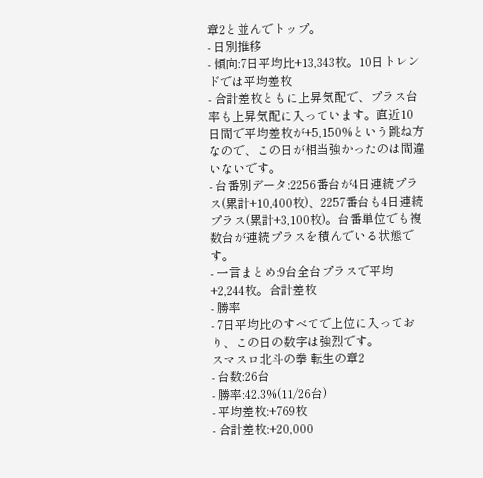章2と並んでトップ。
- 日別推移
- 傾向:7日平均比+13,343枚。10日トレンドでは平均差枚
- 合計差枚ともに上昇気配で、プラス台率も上昇気配に入っています。直近10日間で平均差枚が+5,150%という跳ね方なので、この日が相当強かったのは間違いないです。
- 台番別データ:2256番台が4日連続プラス(累計+10,400枚)、2257番台も4日連続プラス(累計+3,100枚)。台番単位でも複数台が連続プラスを積んでいる状態です。
- 一言まとめ:9台全台プラスで平均+2,244枚。合計差枚
- 勝率
- 7日平均比のすべてで上位に入っており、この日の数字は強烈です。
スマスロ北斗の拳 転生の章2
- 台数:26台
- 勝率:42.3%(11/26台)
- 平均差枚:+769枚
- 合計差枚:+20,000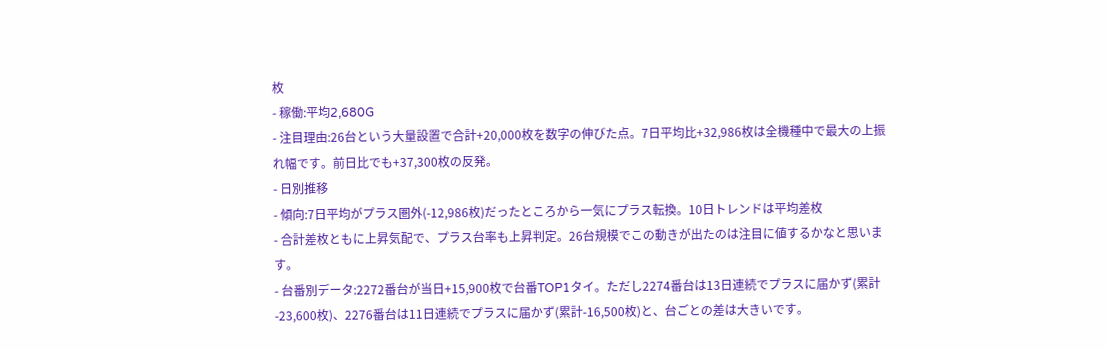枚
- 稼働:平均2,680G
- 注目理由:26台という大量設置で合計+20,000枚を数字の伸びた点。7日平均比+32,986枚は全機種中で最大の上振れ幅です。前日比でも+37,300枚の反発。
- 日別推移
- 傾向:7日平均がプラス圏外(-12,986枚)だったところから一気にプラス転換。10日トレンドは平均差枚
- 合計差枚ともに上昇気配で、プラス台率も上昇判定。26台規模でこの動きが出たのは注目に値するかなと思います。
- 台番別データ:2272番台が当日+15,900枚で台番TOP1タイ。ただし2274番台は13日連続でプラスに届かず(累計-23,600枚)、2276番台は11日連続でプラスに届かず(累計-16,500枚)と、台ごとの差は大きいです。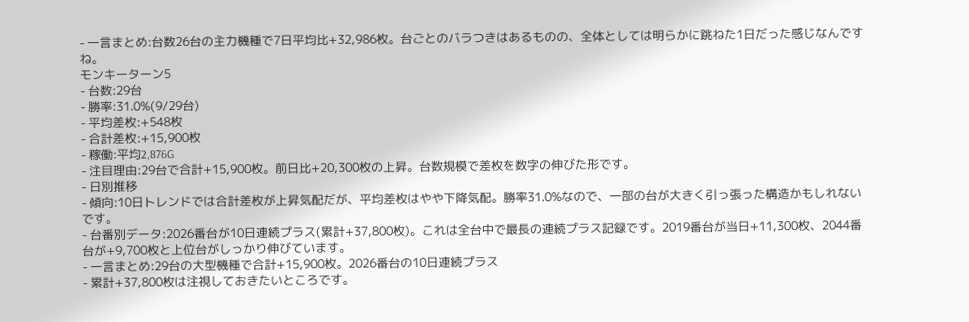- 一言まとめ:台数26台の主力機種で7日平均比+32,986枚。台ごとのバラつきはあるものの、全体としては明らかに跳ねた1日だった感じなんですね。
モンキーターン5
- 台数:29台
- 勝率:31.0%(9/29台)
- 平均差枚:+548枚
- 合計差枚:+15,900枚
- 稼働:平均2,876G
- 注目理由:29台で合計+15,900枚。前日比+20,300枚の上昇。台数規模で差枚を数字の伸びた形です。
- 日別推移
- 傾向:10日トレンドでは合計差枚が上昇気配だが、平均差枚はやや下降気配。勝率31.0%なので、一部の台が大きく引っ張った構造かもしれないです。
- 台番別データ:2026番台が10日連続プラス(累計+37,800枚)。これは全台中で最長の連続プラス記録です。2019番台が当日+11,300枚、2044番台が+9,700枚と上位台がしっかり伸びています。
- 一言まとめ:29台の大型機種で合計+15,900枚。2026番台の10日連続プラス
- 累計+37,800枚は注視しておきたいところです。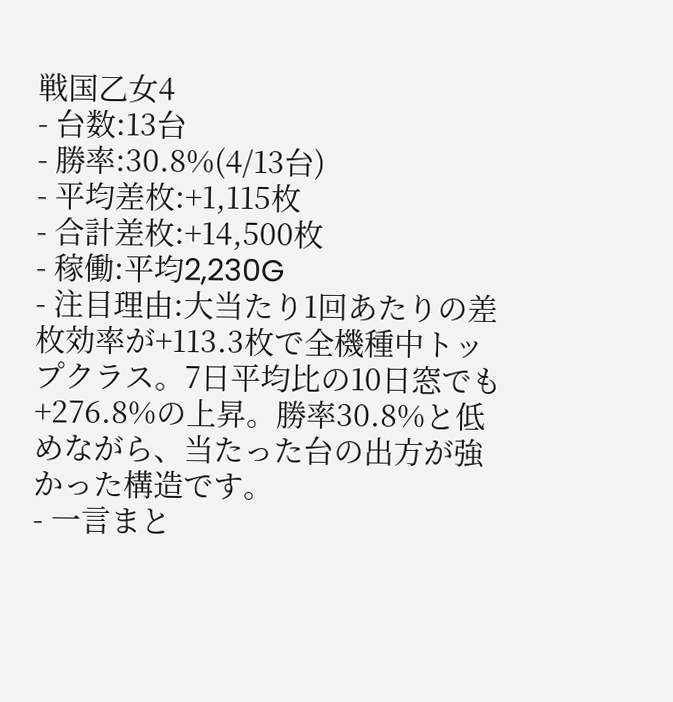戦国乙女4
- 台数:13台
- 勝率:30.8%(4/13台)
- 平均差枚:+1,115枚
- 合計差枚:+14,500枚
- 稼働:平均2,230G
- 注目理由:大当たり1回あたりの差枚効率が+113.3枚で全機種中トップクラス。7日平均比の10日窓でも+276.8%の上昇。勝率30.8%と低めながら、当たった台の出方が強かった構造です。
- 一言まと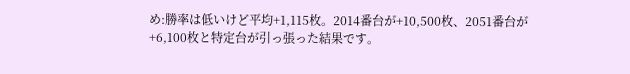め:勝率は低いけど平均+1,115枚。2014番台が+10,500枚、2051番台が+6,100枚と特定台が引っ張った結果です。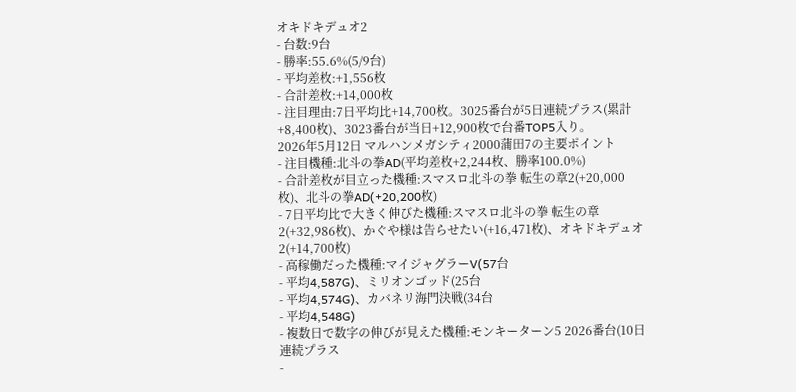オキドキデュオ2
- 台数:9台
- 勝率:55.6%(5/9台)
- 平均差枚:+1,556枚
- 合計差枚:+14,000枚
- 注目理由:7日平均比+14,700枚。3025番台が5日連続プラス(累計+8,400枚)、3023番台が当日+12,900枚で台番TOP5入り。
2026年5月12日 マルハンメガシティ2000蒲田7の主要ポイント
- 注目機種:北斗の拳AD(平均差枚+2,244枚、勝率100.0%)
- 合計差枚が目立った機種:スマスロ北斗の拳 転生の章2(+20,000枚)、北斗の拳AD(+20,200枚)
- 7日平均比で大きく伸びた機種:スマスロ北斗の拳 転生の章2(+32,986枚)、かぐや様は告らせたい(+16,471枚)、オキドキデュオ2(+14,700枚)
- 高稼働だった機種:マイジャグラーV(57台
- 平均4,587G)、ミリオンゴッド(25台
- 平均4,574G)、カバネリ海門決戦(34台
- 平均4,548G)
- 複数日で数字の伸びが見えた機種:モンキーターン5 2026番台(10日連続プラス
-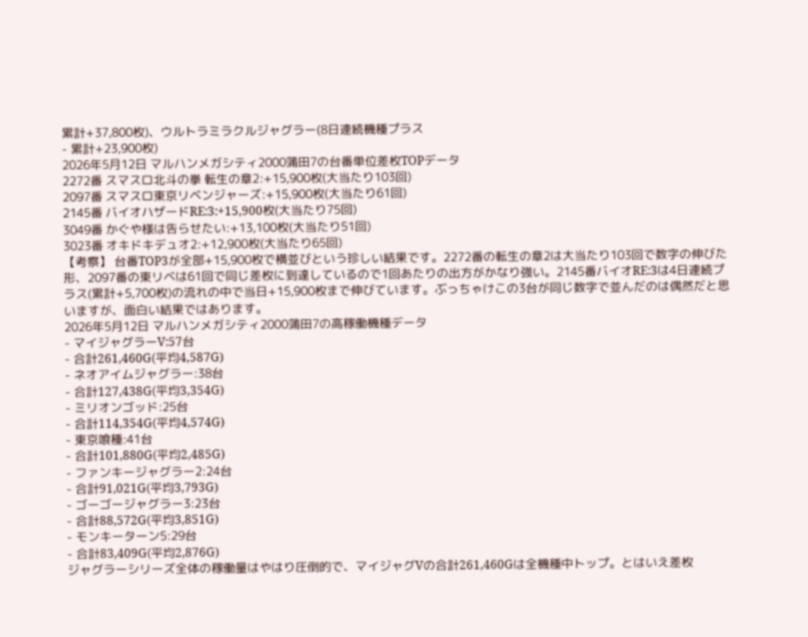累計+37,800枚)、ウルトラミラクルジャグラー(8日連続機種プラス
- 累計+23,900枚)
2026年5月12日 マルハンメガシティ2000蒲田7の台番単位差枚TOPデータ
2272番 スマスロ北斗の拳 転生の章2:+15,900枚(大当たり103回)
2097番 スマスロ東京リベンジャーズ:+15,900枚(大当たり61回)
2145番 バイオハザードRE:3:+15,900枚(大当たり75回)
3049番 かぐや様は告らせたい:+13,100枚(大当たり51回)
3023番 オキドキデュオ2:+12,900枚(大当たり65回)
【考察】 台番TOP3が全部+15,900枚で横並びという珍しい結果です。2272番の転生の章2は大当たり103回で数字の伸びた形、2097番の東リベは61回で同じ差枚に到達しているので1回あたりの出方がかなり強い。2145番バイオRE:3は4日連続プラス(累計+5,700枚)の流れの中で当日+15,900枚まで伸びています。ぶっちゃけこの3台が同じ数字で並んだのは偶然だと思いますが、面白い結果ではあります。
2026年5月12日 マルハンメガシティ2000蒲田7の高稼働機種データ
- マイジャグラーV:57台
- 合計261,460G(平均4,587G)
- ネオアイムジャグラー:38台
- 合計127,438G(平均3,354G)
- ミリオンゴッド:25台
- 合計114,354G(平均4,574G)
- 東京喰種:41台
- 合計101,880G(平均2,485G)
- ファンキージャグラー2:24台
- 合計91,021G(平均3,793G)
- ゴーゴージャグラー3:23台
- 合計88,572G(平均3,851G)
- モンキーターン5:29台
- 合計83,409G(平均2,876G)
ジャグラーシリーズ全体の稼働量はやはり圧倒的で、マイジャグVの合計261,460Gは全機種中トップ。とはいえ差枚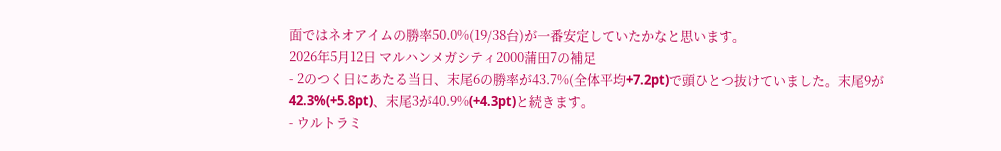面ではネオアイムの勝率50.0%(19/38台)が一番安定していたかなと思います。
2026年5月12日 マルハンメガシティ2000蒲田7の補足
- 2のつく日にあたる当日、末尾6の勝率が43.7%(全体平均+7.2pt)で頭ひとつ抜けていました。末尾9が42.3%(+5.8pt)、末尾3が40.9%(+4.3pt)と続きます。
- ウルトラミ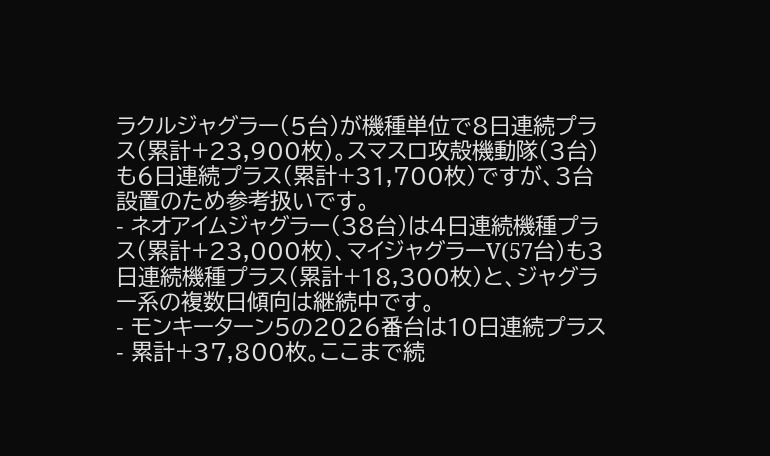ラクルジャグラー(5台)が機種単位で8日連続プラス(累計+23,900枚)。スマスロ攻殻機動隊(3台)も6日連続プラス(累計+31,700枚)ですが、3台設置のため参考扱いです。
- ネオアイムジャグラー(38台)は4日連続機種プラス(累計+23,000枚)、マイジャグラーV(57台)も3日連続機種プラス(累計+18,300枚)と、ジャグラー系の複数日傾向は継続中です。
- モンキーターン5の2026番台は10日連続プラス
- 累計+37,800枚。ここまで続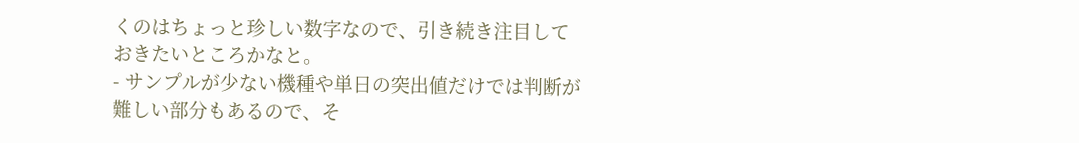くのはちょっと珍しい数字なので、引き続き注目しておきたいところかなと。
- サンプルが少ない機種や単日の突出値だけでは判断が難しい部分もあるので、そ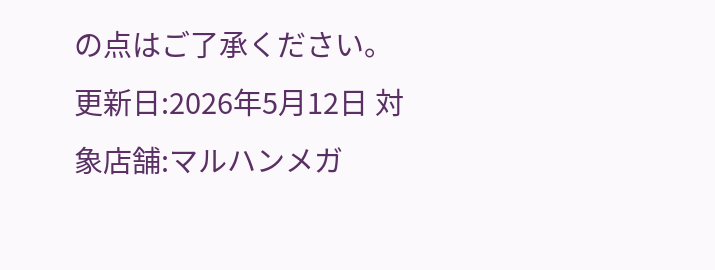の点はご了承ください。
更新日:2026年5月12日 対象店舗:マルハンメガ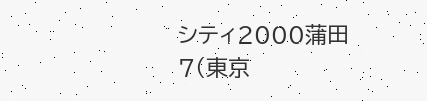シティ2000蒲田7(東京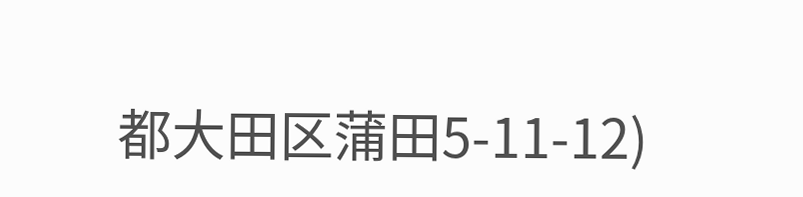都大田区蒲田5-11-12)